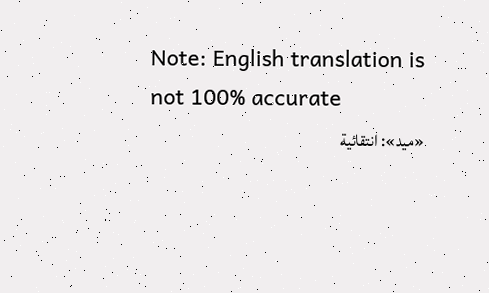Note: English translation is not 100% accurate
«ميد»: انتقائية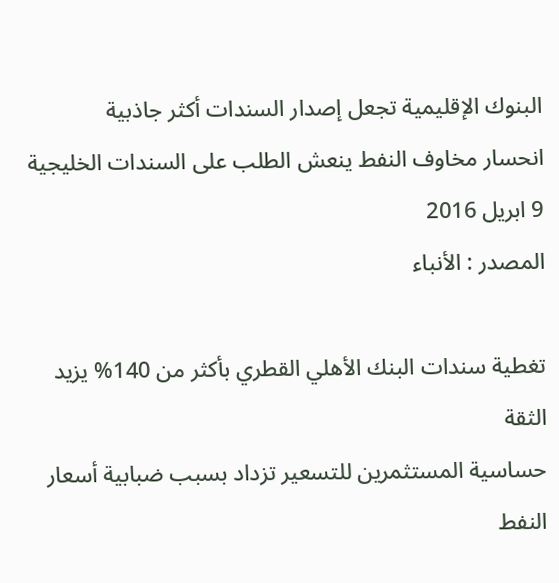البنوك الإقليمية تجعل إصدار السندات أكثر جاذبية
انحسار مخاوف النفط ينعش الطلب على السندات الخليجية
9 ابريل 2016
المصدر : الأنباء

تغطية سندات البنك الأهلي القطري بأكثر من 140% يزيد الثقة
حساسية المستثمرين للتسعير تزداد بسبب ضبابية أسعار النفط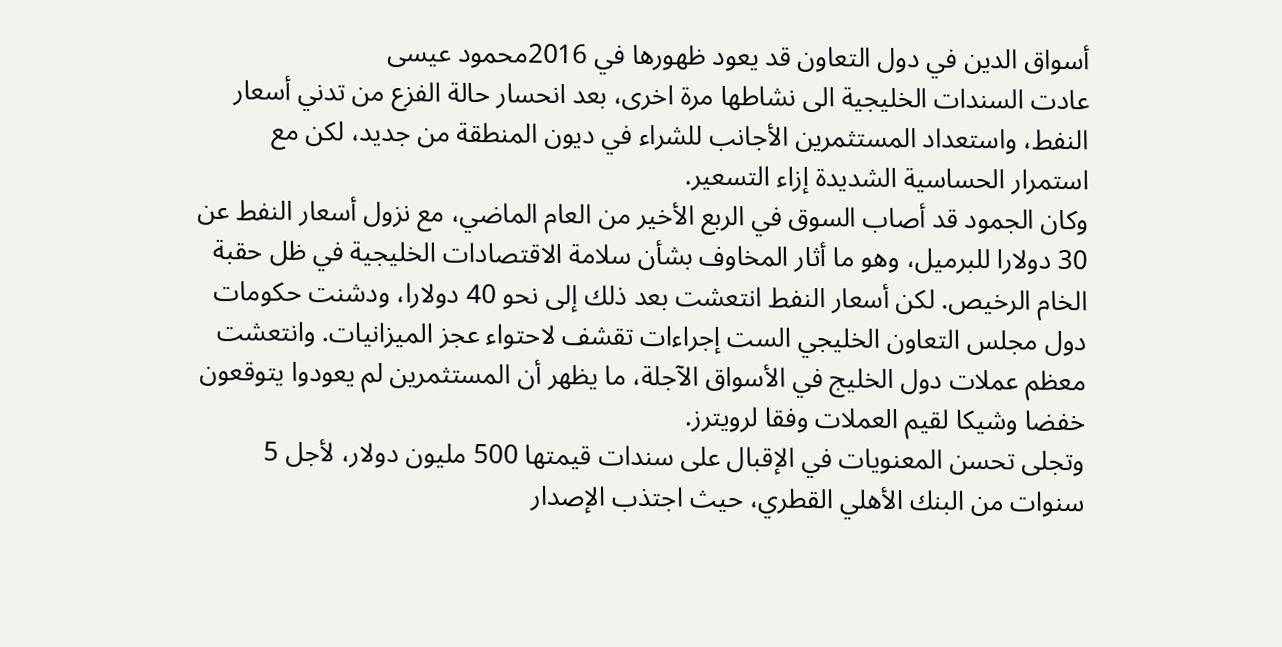أسواق الدين في دول التعاون قد يعود ظهورها في 2016محمود عيسى
عادت السندات الخليجية الى نشاطها مرة اخرى، بعد انحسار حالة الفزع من تدني أسعار النفط، واستعداد المستثمرين الأجانب للشراء في ديون المنطقة من جديد، لكن مع استمرار الحساسية الشديدة إزاء التسعير.
وكان الجمود قد أصاب السوق في الربع الأخير من العام الماضي، مع نزول أسعار النفط عن 30 دولارا للبرميل، وهو ما أثار المخاوف بشأن سلامة الاقتصادات الخليجية في ظل حقبة الخام الرخيص. لكن أسعار النفط انتعشت بعد ذلك إلى نحو 40 دولارا، ودشنت حكومات دول مجلس التعاون الخليجي الست إجراءات تقشف لاحتواء عجز الميزانيات. وانتعشت معظم عملات دول الخليج في الأسواق الآجلة، ما يظهر أن المستثمرين لم يعودوا يتوقعون خفضا وشيكا لقيم العملات وفقا لرويترز.
وتجلى تحسن المعنويات في الإقبال على سندات قيمتها 500 مليون دولار، لأجل 5 سنوات من البنك الأهلي القطري، حيث اجتذب الإصدار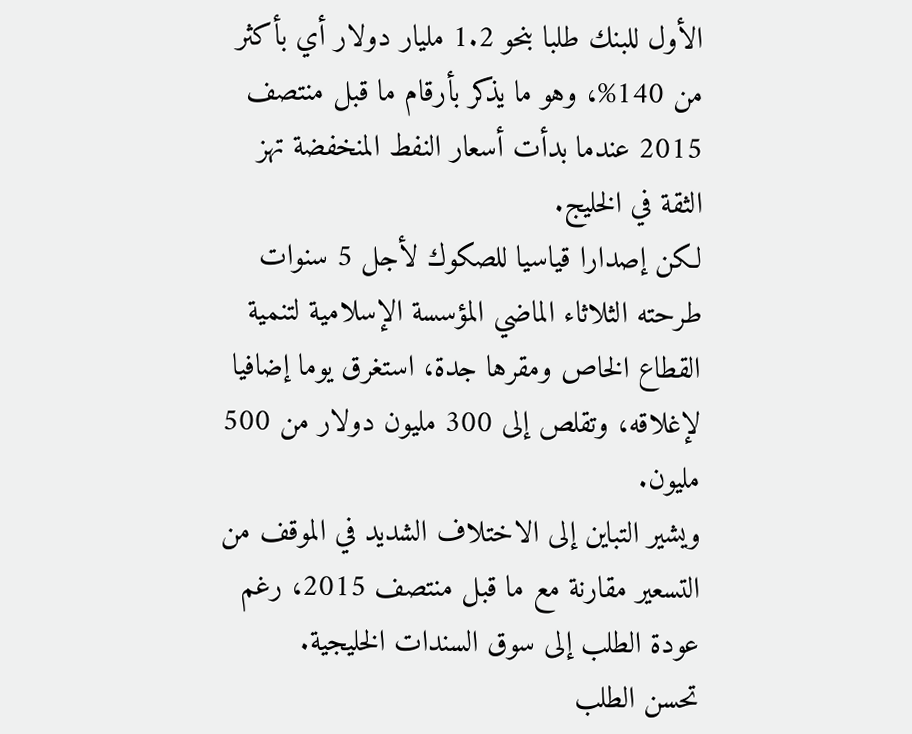الأول للبنك طلبا بنحو 1.2 مليار دولار أي بأكثر من 140%، وهو ما يذكر بأرقام ما قبل منتصف 2015 عندما بدأت أسعار النفط المنخفضة تهز الثقة في الخليج.
لكن إصدارا قياسيا للصكوك لأجل 5 سنوات طرحته الثلاثاء الماضي المؤسسة الإسلامية لتنمية القطاع الخاص ومقرها جدة، استغرق يوما إضافيا لإغلاقه، وتقلص إلى 300 مليون دولار من 500 مليون.
ويشير التباين إلى الاختلاف الشديد في الموقف من التسعير مقارنة مع ما قبل منتصف 2015، رغم عودة الطلب إلى سوق السندات الخليجية.
تحسن الطلب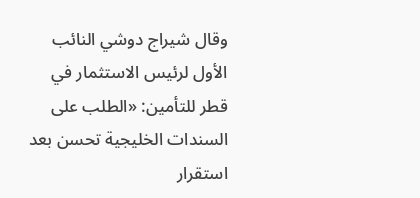وقال شيراج دوشي النائب الأول لرئيس الاستثمار في قطر للتأمين: «الطلب على السندات الخليجية تحسن بعد استقرار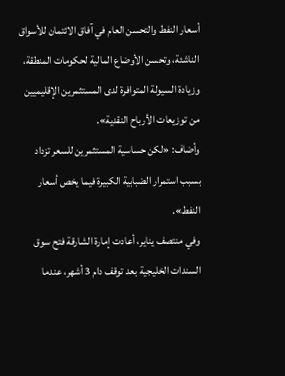أسعار النفط والتحسن العام في آفاق الائتمان للأسواق الناشئة، وتحسن الأوضاع المالية لحكومات المنطقة، وزيادة السيولة المتوافرة لدى المستثمرين الإقليميين من توزيعات الأرباح النقدية».
وأضاف: «لكن حساسية المستثمرين للسعر تزداد بسبب استمرار الضبابية الكبيرة فيما يخص أسعار النفط».
وفي منتصف يناير، أعادت إمارة الشارقة فتح سوق السندات الخليجية بعد توقف دام 3 أشهر، عندما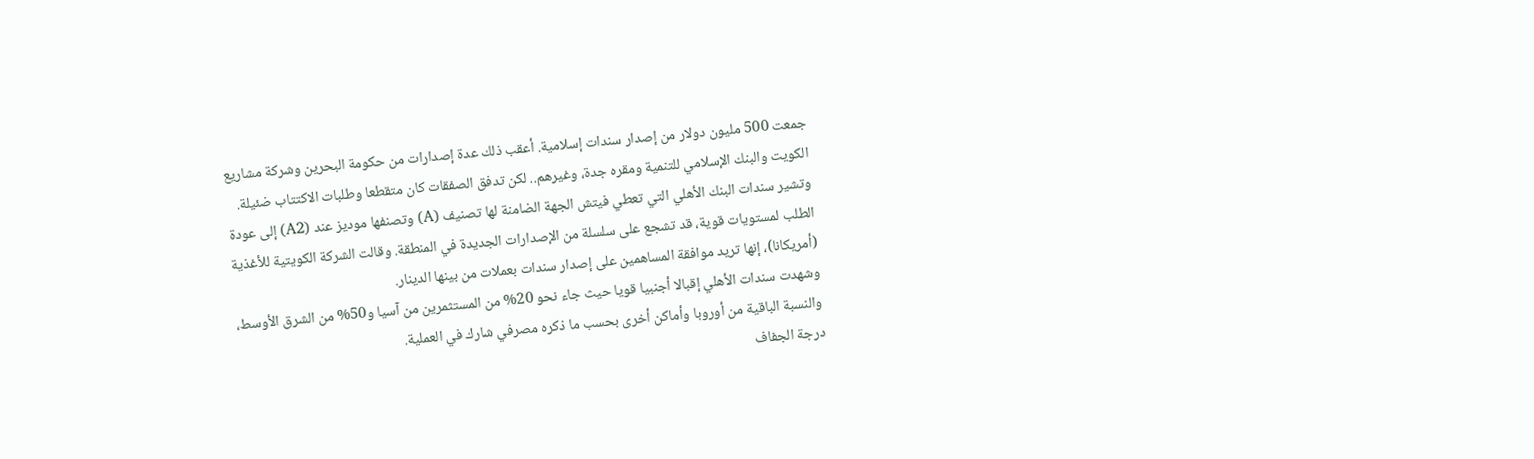جمعت 500 مليون دولار من إصدار سندات إسلامية. أعقب ذلك عدة إصدارات من حكومة البحرين وشركة مشاريع الكويت والبنك الإسلامي للتنمية ومقره جدة، وغيرهم.. لكن تدفق الصفقات كان متقطعا وطلبات الاكتتاب ضئيلة.
وتشير سندات البنك الأهلي التي تعطي فيتش الجهة الضامنة لها تصنيف (A) وتصنفها موديز عند (A2) إلى عودة الطلب لمستويات قوية، قد تشجع على سلسلة من الإصدارات الجديدة في المنطقة. وقالت الشركة الكويتية للأغذية (أمريكانا)، إنها تريد موافقة المساهمين على إصدار سندات بعملات من بينها الدينار.
وشهدت سندات الأهلي إقبالا أجنبيا قويا حيث جاء نحو 20% من المستثمرين من آسيا و50% من الشرق الأوسط، والنسبة الباقية من أوروبا وأماكن أخرى بحسب ما ذكره مصرفي شارك في العملية.
درجة الجفاف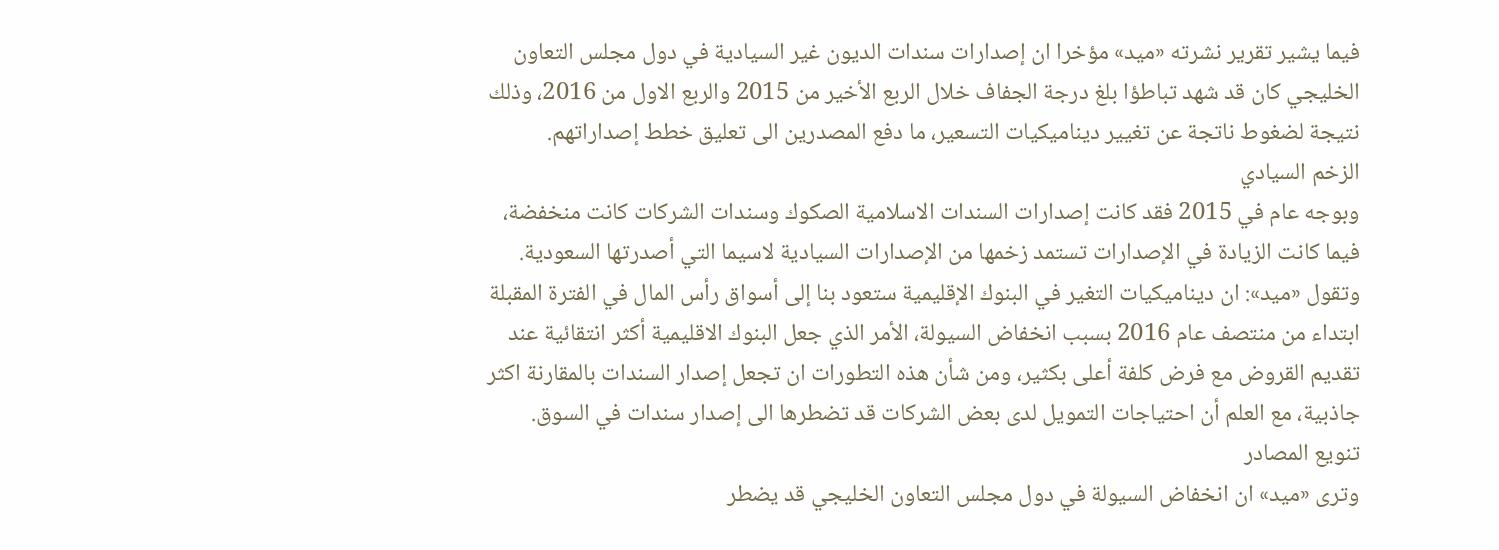فيما يشير تقرير نشرته «ميد» مؤخرا ان إصدارات سندات الديون غير السيادية في دول مجلس التعاون الخليجي كان قد شهد تباطؤا بلغ درجة الجفاف خلال الربع الأخير من 2015 والربع الاول من 2016، وذلك نتيجة لضغوط ناتجة عن تغيير ديناميكيات التسعير، ما دفع المصدرين الى تعليق خطط إصداراتهم.
الزخم السيادي
وبوجه عام في 2015 فقد كانت إصدارات السندات الاسلامية الصكوك وسندات الشركات كانت منخفضة، فيما كانت الزيادة في الإصدارات تستمد زخمها من الإصدارات السيادية لاسيما التي أصدرتها السعودية.
وتقول «ميد»: ان ديناميكيات التغير في البنوك الإقليمية ستعود بنا إلى أسواق رأس المال في الفترة المقبلة ابتداء من منتصف عام 2016 بسبب انخفاض السيولة، الأمر الذي جعل البنوك الاقليمية أكثر انتقائية عند تقديم القروض مع فرض كلفة أعلى بكثير، ومن شأن هذه التطورات ان تجعل إصدار السندات بالمقارنة اكثر جاذبية، مع العلم أن احتياجات التمويل لدى بعض الشركات قد تضطرها الى إصدار سندات في السوق.
تنويع المصادر
وترى «ميد» ان انخفاض السيولة في دول مجلس التعاون الخليجي قد يضطر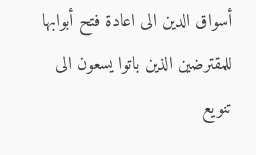أسواق الدين الى اعادة فتح أبوابها للمقترضين الذين باتوا يسعون الى تنويع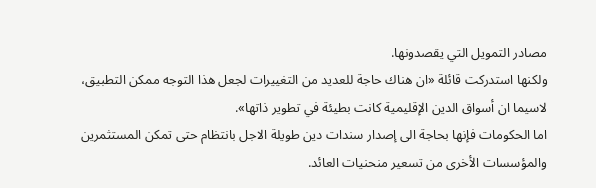مصادر التمويل التي يقصدونها.
ولكنها استدركت قائلة «ان هناك حاجة للعديد من التغييرات لجعل هذا التوجه ممكن التطبيق، لاسيما ان أسواق الدين الإقليمية كانت بطيئة في تطوير ذاتها».
اما الحكومات فإنها بحاجة الى إصدار سندات دين طويلة الاجل بانتظام حتى تمكن المستثمرين والمؤسسات الأخرى من تسعير منحنيات العائد.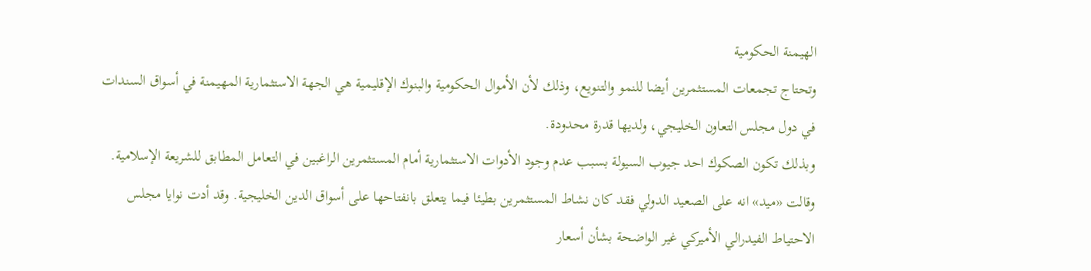الهيمنة الحكومية
وتحتاج تجمعات المستثمرين أيضا للنمو والتنويع، وذلك لأن الأموال الحكومية والبنوك الإقليمية هي الجهة الاستثمارية المهيمنة في أسواق السندات في دول مجلس التعاون الخليجي، ولديها قدرة محدودة.
وبذلك تكون الصكوك احد جيوب السيولة بسبب عدم وجود الأدوات الاستثمارية أمام المستثمرين الراغبين في التعامل المطابق للشريعة الإسلامية.
وقالت «ميد» انه على الصعيد الدولي فقد كان نشاط المستثمرين بطيئا فيما يتعلق بانفتاحها على أسواق الدين الخليجية. وقد أدت نوايا مجلس الاحتياط الفيدرالي الأميركي غير الواضحة بشأن أسعار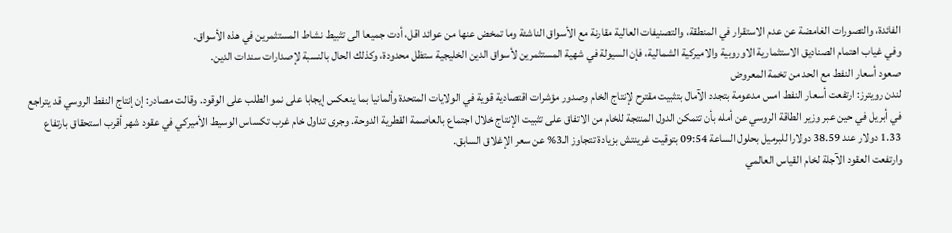الفائدة، والتصورات الغامضة عن عدم الاستقرار في المنطقة، والتصنيفات العالية مقارنة مع الأسواق الناشئة وما تمخض عنها من عوائد اقل، أدت جميعا الى تثبيط نشاط المستثمرين في هذه الأسواق.
وفي غياب اهتمام الصناديق الاستثمارية الاوروبية والاميركية الشمالية، فإن السيولة في شهية المستثمرين لأسواق الدين الخليجية ستظل محدودة، وكذلك الحال بالنسبة لإصدارات سندات الدين.
صعود أسعار النفط مع الحد من تخمة المعروض
لندن رويترز: ارتفعت أسعار النفط امس مدعومة بتجدد الآمال بتثبيت مقترح لإنتاج الخام وصدور مؤشرات اقتصادية قوية في الولايات المتحدة وألمانيا بما ينعكس إيجابا على نمو الطلب على الوقود. وقالت مصادر: إن إنتاج النفط الروسي قد يتراجع في أبريل في حين عبر وزير الطاقة الروسي عن أمله بأن تتمكن الدول المنتجة للخام من الاتفاق على تثبيت الإنتاج خلال اجتماع بالعاصمة القطرية الدوحة. وجرى تداول خام غرب تكساس الوسيط الأميركي في عقود شهر أقرب استحقاق بارتفاع 1.33 دولار عند 38.59 دولارا للبرميل بحلول الساعة 09:54 بتوقيت غرينتش بزيادة تتجاوز الـ3% عن سعر الإغلاق السابق.
وارتفعت العقود الآجلة لخام القياس العالمي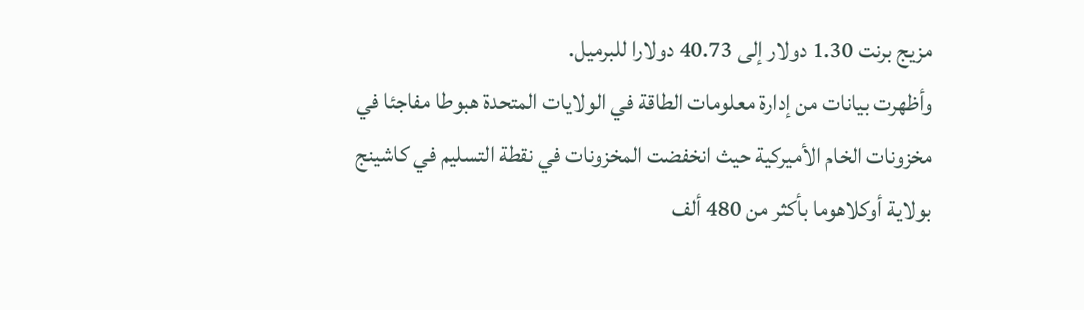مزيج برنت 1.30 دولار إلى 40.73 دولارا للبرميل.
وأظهرت بيانات من إدارة معلومات الطاقة في الولايات المتحدة هبوطا مفاجئا في مخزونات الخام الأميركية حيث انخفضت المخزونات في نقطة التسليم في كاشينج بولاية أوكلاهوما بأكثر من 480 ألف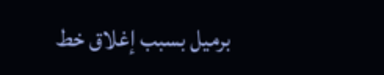برميل بسبب إغلاق خط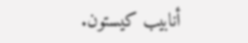أنابيب كيستون.